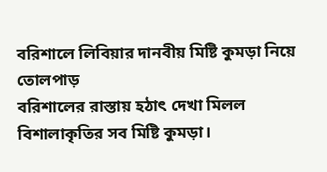বরিশালে লিবিয়ার দানবীয় মিষ্টি কুমড়া নিয়ে তোলপাড়
বরিশালের রাস্তায় হঠাৎ দেখা মিলল বিশালাকৃতির সব মিষ্টি কুমড়া।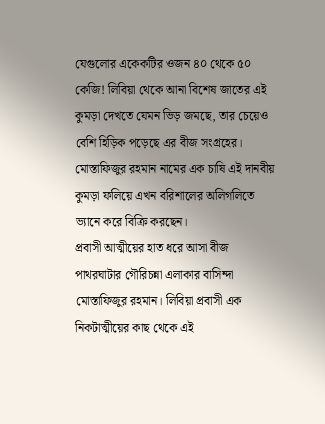যেগুলোর একেকটির ওজন ৪০ থেকে ৫০ কেজি! লিবিয়া থেকে আনা বিশেষ জাতের এই কুমড়া দেখতে যেমন ভিড় জমছে, তার চেয়েও বেশি হিড়িক পড়েছে এর বীজ সংগ্রহের। মোস্তাফিজুর রহমান নামের এক চাষি এই দানবীয় কুমড়া ফলিয়ে এখন বরিশালের অলিগলিতে ভ্যানে করে বিক্রি করছেন।
প্রবাসী আত্মীয়ের হাত ধরে আসা বীজ
পাথরঘাটার গৌরিচন্না এলাকার বাসিন্দা মোস্তাফিজুর রহমান। লিবিয়া প্রবাসী এক নিকটাত্মীয়ের কাছ থেকে এই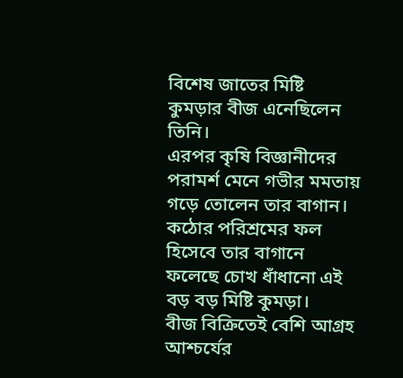বিশেষ জাতের মিষ্টি কুমড়ার বীজ এনেছিলেন তিনি।
এরপর কৃষি বিজ্ঞানীদের পরামর্শ মেনে গভীর মমতায় গড়ে তোলেন তার বাগান।
কঠোর পরিশ্রমের ফল হিসেবে তার বাগানে ফলেছে চোখ ধাঁধানো এই বড় বড় মিষ্টি কুমড়া।
বীজ বিক্রিতেই বেশি আগ্রহ
আশ্চর্যের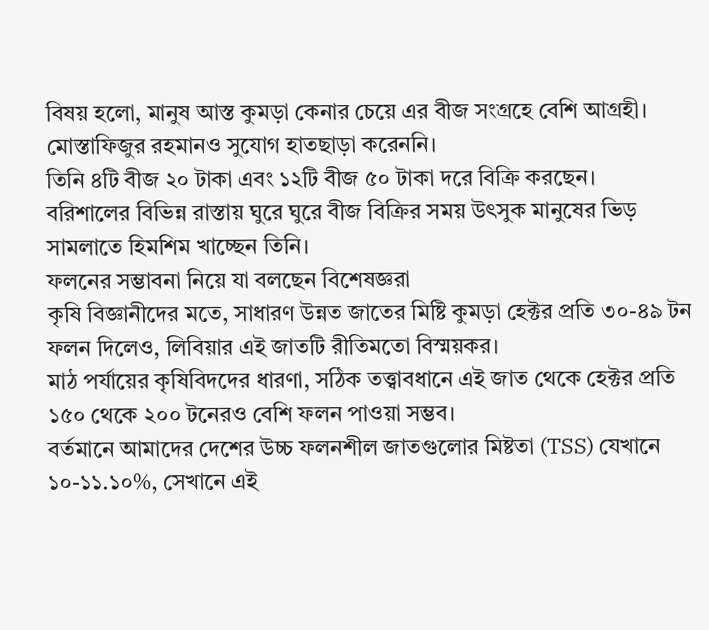বিষয় হলো, মানুষ আস্ত কুমড়া কেনার চেয়ে এর বীজ সংগ্রহে বেশি আগ্রহী।
মোস্তাফিজুর রহমানও সুযোগ হাতছাড়া করেননি।
তিনি ৪টি বীজ ২০ টাকা এবং ১২টি বীজ ৫০ টাকা দরে বিক্রি করছেন।
বরিশালের বিভিন্ন রাস্তায় ঘুরে ঘুরে বীজ বিক্রির সময় উৎসুক মানুষের ভিড় সামলাতে হিমশিম খাচ্ছেন তিনি।
ফলনের সম্ভাবনা নিয়ে যা বলছেন বিশেষজ্ঞরা
কৃষি বিজ্ঞানীদের মতে, সাধারণ উন্নত জাতের মিষ্টি কুমড়া হেক্টর প্রতি ৩০-৪৯ টন ফলন দিলেও, লিবিয়ার এই জাতটি রীতিমতো বিস্ময়কর।
মাঠ পর্যায়ের কৃষিবিদদের ধারণা, সঠিক তত্ত্বাবধানে এই জাত থেকে হেক্টর প্রতি ১৫০ থেকে ২০০ টনেরও বেশি ফলন পাওয়া সম্ভব।
বর্তমানে আমাদের দেশের উচ্চ ফলনশীল জাতগুলোর মিষ্টতা (TSS) যেখানে ১০-১১.১০%, সেখানে এই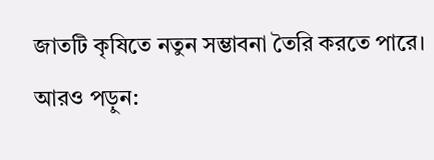জাতটি কৃষিতে নতুন সম্ভাবনা তৈরি করতে পারে।
আরও পড়ুন: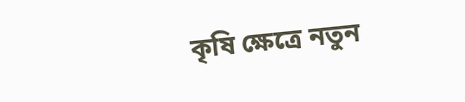কৃষি ক্ষেত্রে নতুন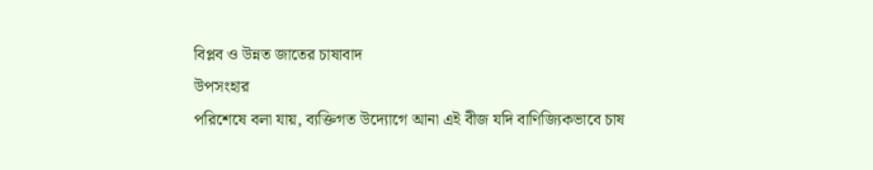বিপ্লব ও উন্নত জাতের চাষাবাদ
উপসংহার
পরিশেষে বলা যায়, ব্যক্তিগত উদ্যোগে আনা এই বীজ যদি বাণিজ্যিকভাবে চাষ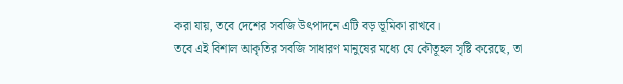করা যায়, তবে দেশের সবজি উৎপাদনে এটি বড় ভূমিকা রাখবে।
তবে এই বিশাল আকৃতির সবজি সাধারণ মানুষের মধ্যে যে কৌতূহল সৃষ্টি করেছে, তা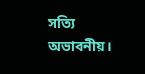সত্যি অভাবনীয়।